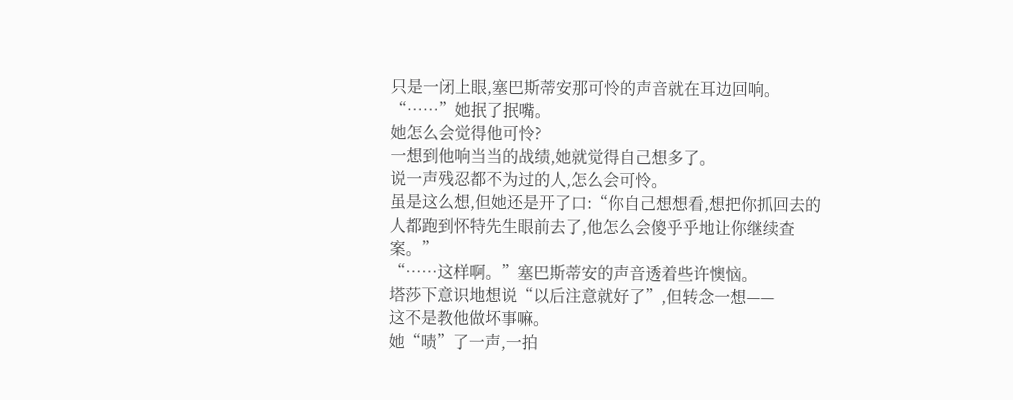只是一闭上眼,塞巴斯蒂安那可怜的声音就在耳边回响。
“……”她抿了抿嘴。
她怎么会觉得他可怜?
一想到他响当当的战绩,她就觉得自己想多了。
说一声残忍都不为过的人,怎么会可怜。
虽是这么想,但她还是开了口:“你自己想想看,想把你抓回去的人都跑到怀特先生眼前去了,他怎么会傻乎乎地让你继续查案。”
“……这样啊。”塞巴斯蒂安的声音透着些许懊恼。
塔莎下意识地想说“以后注意就好了”,但转念一想——
这不是教他做坏事嘛。
她“啧”了一声,一拍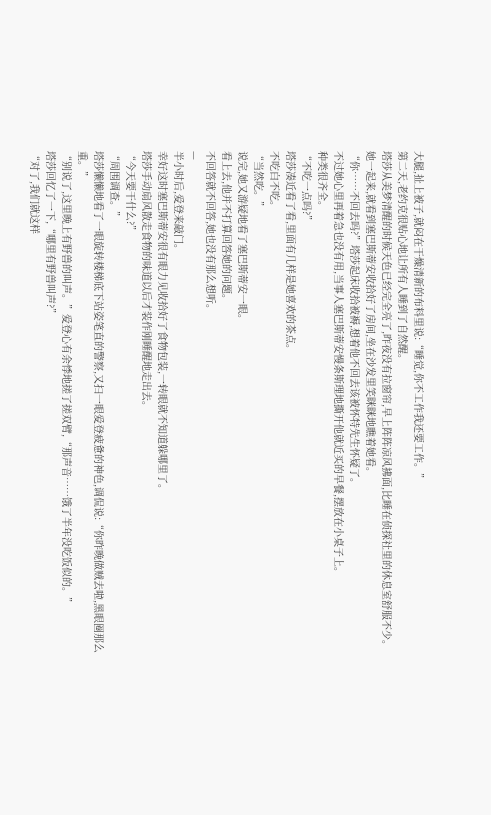大腿,扯上被子,就闷在干燥清新的布料里说:“睡觉,你不工作我还要工作。”
第二天,老约克很贴心地让所有人睡到了自然醒。
塔莎从美梦清醒的时候天色已经完全亮了,昨夜没有拉窗帘,早上阵阵凉风拂面,比睡在侦探社里的休息室舒服不少。
她一起来,就看到塞巴斯蒂安收拾好了房间,坐在沙发里笑眯眯地瞧着她看。
“你……不回去吗?”塔莎起床收拾被褥,想着他不回去该被怀特先生怀疑了。
不过她心里再着急也没有用,当事人塞巴斯蒂安慢条斯理地撕开他就近买的早餐,摆放在小桌子上。
种类很齐全。
“不吃一点吗?”
塔莎凑近看了看,里面有几样是她喜欢的茶点。
不吃白不吃。
“当然吃。”
说完,她又游疑地看了塞巴斯蒂安一眼。
看上去,他并不打算回答她的问题。
不回答就不回答,她也没有那么想听。
—
半小时后,爱登来敲门。
幸好这时塞巴斯蒂安很有眼力见收拾好了食物包装,一转眼就不知道躲哪里了。
塔莎手动扇风散走食物的味道以后才装作刚睡醒地走出去。
“今天要干什么?”
“周围调查。”
塔莎懒懒地看了一眼旋转楼梯底下站姿笔直的警察,又扫一眼爱登疲惫的神色,调侃说:“你昨晚做贼去啦,黑眼圈那么重。”
“别说了,这里晚上有野兽的叫声。”爱登心有余悸地搓了搓双臂,“那声音……饿了半年没吃饭似的。”
塔莎回忆了一下,“哪里有野兽叫声?”
“对了,我们就这样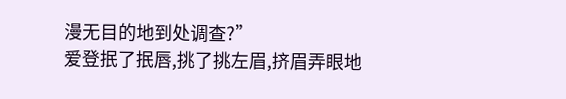漫无目的地到处调查?”
爱登抿了抿唇,挑了挑左眉,挤眉弄眼地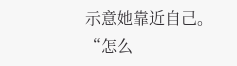示意她靠近自己。
“怎么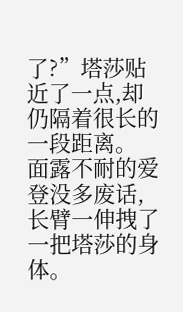了?”塔莎贴近了一点,却仍隔着很长的一段距离。
面露不耐的爱登没多废话,长臂一伸拽了一把塔莎的身体。